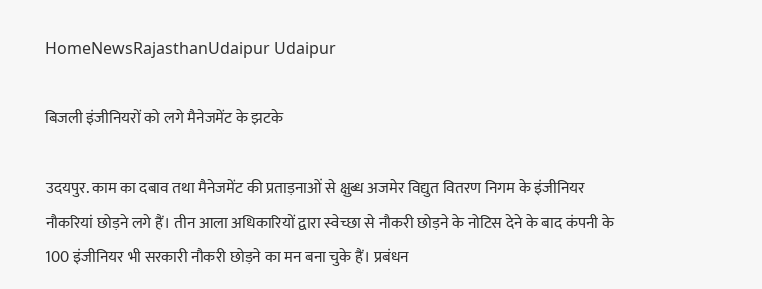HomeNewsRajasthanUdaipur Udaipur

बिजली इंजीनियरों को लगे मैनेजमेंट के झटके

उदयपुर. काम का दबाव तथा मैनेजमेंट की प्रताड़नाओं से क्षुब्ध अजमेर विद्युत वितरण निगम के इंजीनियर नौकरियां छोड़ने लगे हैं। तीन आला अधिकारियों द्वारा स्वेच्छा से नौकरी छोड़ने के नोटिस देने के बाद कंपनी के 100 इंजीनियर भी सरकारी नौकरी छोड़ने का मन बना चुके हैं। प्रबंधन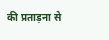की प्रताड़ना से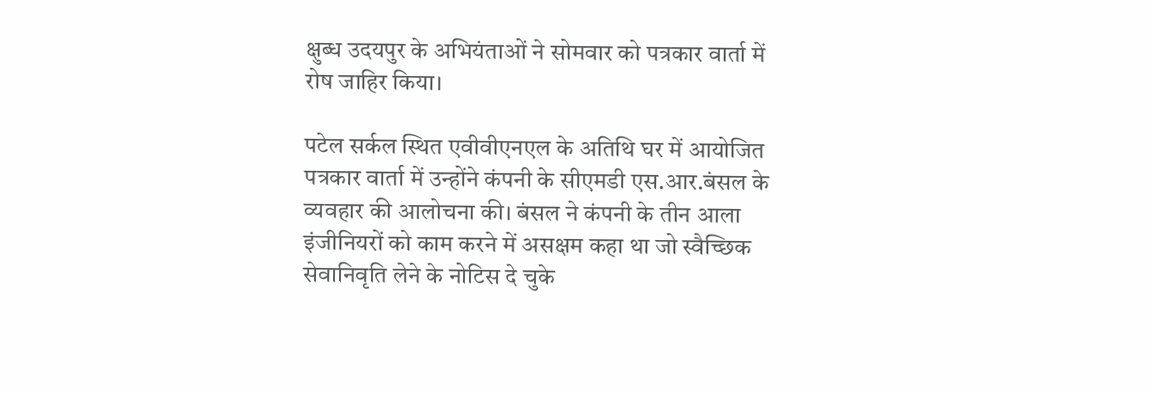क्षुब्ध उदयपुर के अभियंताओं ने सोमवार को पत्रकार वार्ता में रोष जाहिर किया।

पटेल सर्कल स्थित एवीवीएनएल के अतिथि घर में आयोजित पत्रकार वार्ता में उन्होंने कंपनी के सीएमडी एस.आर.बंसल के व्यवहार की आलोचना की। बंसल ने कंपनी के तीन आला इंजीनियरों को काम करने में असक्षम कहा था जो स्वैच्छिक सेवानिवृति लेने के नोटिस दे चुके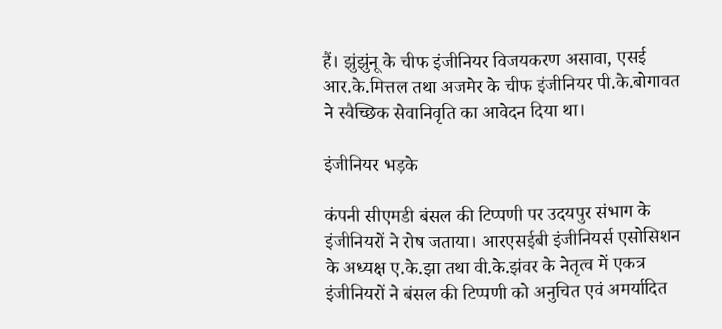हैं। झुंझुंनू के चीफ इंजीनियर विजयकरण असावा, एसई आर.के.मित्तल तथा अजमेर के चीफ इंजीनियर पी.के.बोगावत ने स्वैच्छिक सेवानिवृति का आवेदन दिया था।

इंजीनियर भड़के

कंपनी सीएमडी बंसल की टिप्पणी पर उदयपुर संभाग के इंजीनियरों ने रोष जताया। आरएसईबी इंजीनियर्स एसोसिशन के अध्यक्ष ए.के.झा तथा वी.के.झंवर के नेतृत्व में एकत्र इंजीनियरों ने बंसल की टिप्पणी को अनुचित एवं अमर्यादित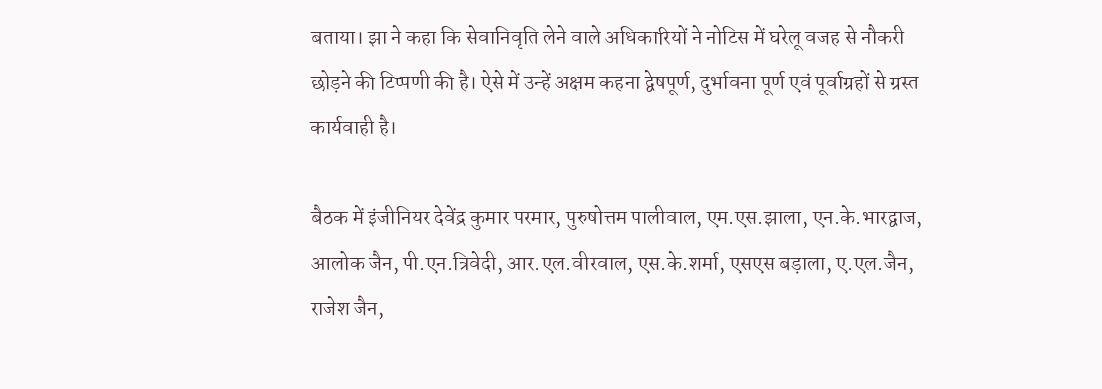बताया। झा ने कहा कि सेवानिवृति लेने वाले अधिकारियों ने नोटिस में घरेलू वजह से नौकरी छोड़ने की टिप्पणी की है। ऐसे में उन्हें अक्षम कहना द्वेषपूर्ण, दुर्भावना पूर्ण एवं पूर्वाग्रहों से ग्रस्त कार्यवाही है।

बैठक में इंजीनियर देवेंद्र कुमार परमार, पुरुषोत्तम पालीवाल, एम.एस.झाला, एन.के.भारद्वाज, आलोक जैन, पी.एन.त्रिवेदी, आर.एल.वीरवाल, एस.के.शर्मा, एसएस बड़ाला, ए.एल.जैन, राजेश जैन,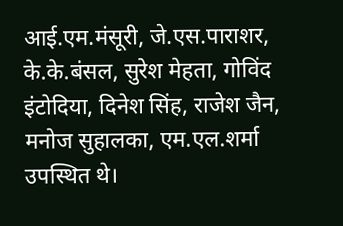आई.एम.मंसूरी, जे.एस.पाराशर, के.के.बंसल, सुरेश मेहता, गोविंद इंटोदिया, दिनेश सिंह, राजेश जैन, मनोज सुहालका, एम.एल.शर्मा उपस्थित थे।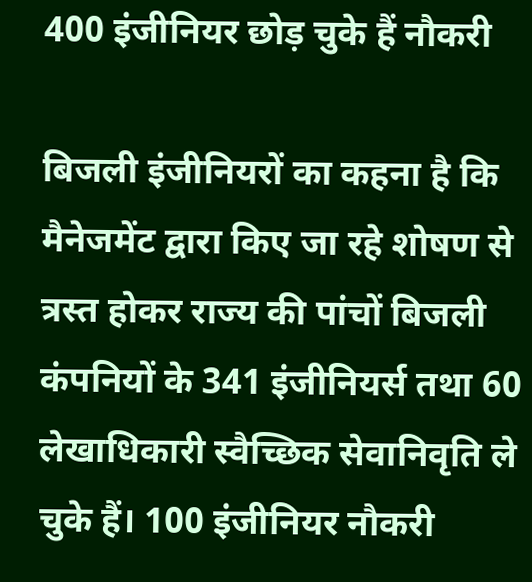400 इंजीनियर छोड़ चुके हैं नौकरी

बिजली इंजीनियरों का कहना है कि मैनेजमेंट द्वारा किए जा रहे शोषण से त्रस्त होकर राज्य की पांचों बिजली कंपनियों के 341 इंजीनियर्स तथा 60 लेखाधिकारी स्वैच्छिक सेवानिवृति ले चुके हैं। 100 इंजीनियर नौकरी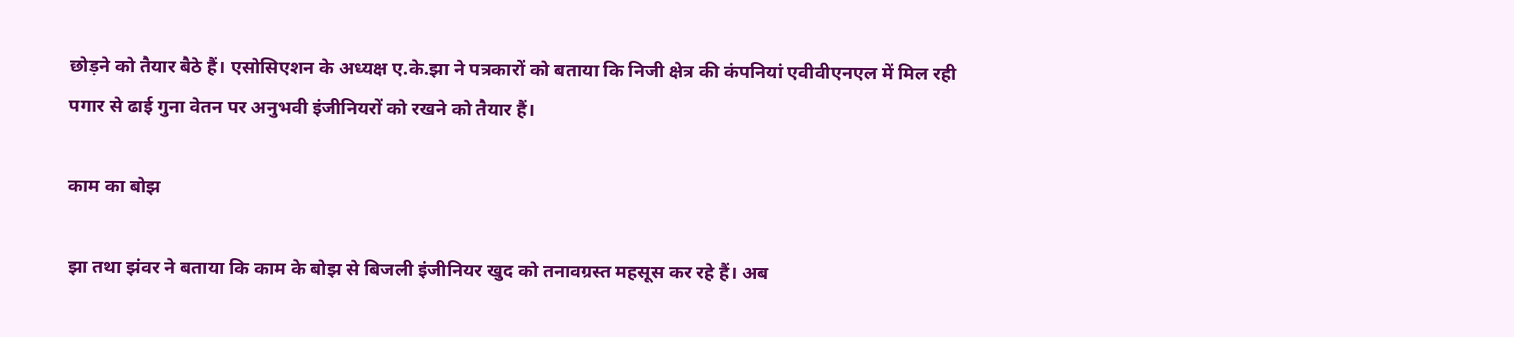छोड़ने को तैयार बैठे हैं। एसोसिएशन के अध्यक्ष ए.के.झा ने पत्रकारों को बताया कि निजी क्षेत्र की कंपनियां एवीवीएनएल में मिल रही पगार से ढाई गुना वेतन पर अनुभवी इंजीनियरों को रखने को तैयार हैं।

काम का बोझ

झा तथा झंवर ने बताया कि काम के बोझ से बिजली इंजीनियर खुद को तनावग्रस्त महसूस कर रहे हैं। अब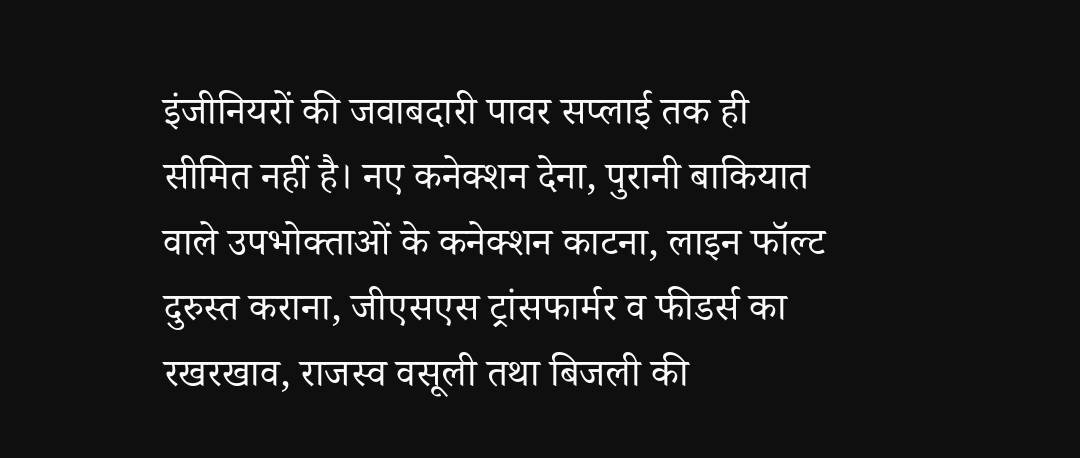इंजीनियरों की जवाबदारी पावर सप्लाई तक ही सीमित नहीं है। नए कनेक्शन देना, पुरानी बाकियात वाले उपभोक्ताओं के कनेक्शन काटना, लाइन फॉल्ट दुरुस्त कराना, जीएसएस ट्रांसफार्मर व फीडर्स का रखरखाव, राजस्व वसूली तथा बिजली की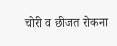चोरी व छीजत रोकना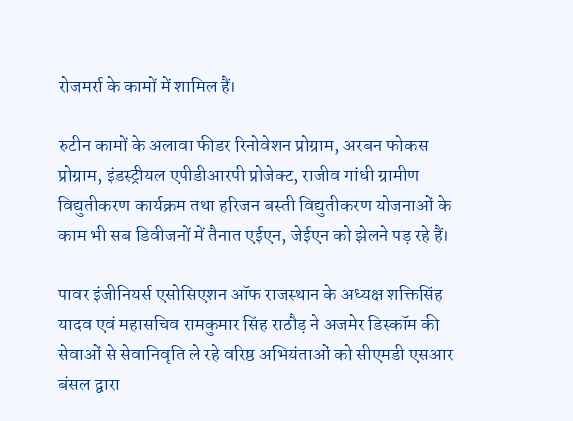रोजमर्रा के कामों में शामिल हैं।

रुटीन कामों के अलावा फीडर रिनोवेशन प्रोग्राम, अरबन फोकस प्रोग्राम, इंडस्ट्रीयल एपीडीआरपी प्रोजेक्ट, राजीव गांधी ग्रामीण विद्युतीकरण कार्यक्रम तथा हरिजन बस्ती विद्युतीकरण योजनाओं के काम भी सब डिवीजनों में तैनात एईएन, जेईएन को झेलने पड़ रहे हैं।

पावर इंजीनियर्स एसोसिएशन ऑफ राजस्थान के अध्यक्ष शक्तिसिंह यादव एवं महासचिव रामकुमार सिंह राठौड़ ने अजमेर डिस्कॉम की सेवाओं से सेवानिवृति ले रहे वरिष्ठ अभियंताओं को सीएमडी एसआर बंसल द्वारा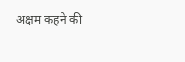अक्षम कहने की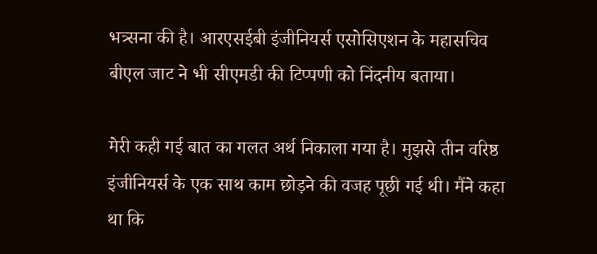भत्र्सना की है। आरएसईबी इंजीनियर्स एसोसिएशन के महासचिव बीएल जाट ने भी सीएमडी की टिप्पणी को निंदनीय बताया।

मेरी कही गई बात का गलत अर्थ निकाला गया है। मुझसे तीन वरिष्ठ इंजीनियर्स के एक साथ काम छोड़ने की वजह पूछी गई थी। मैंने कहा था कि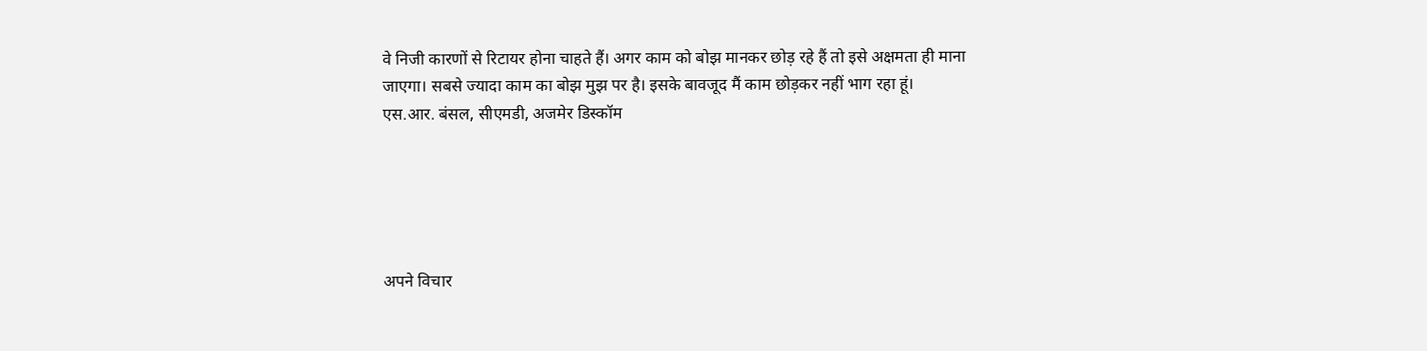वे निजी कारणों से रिटायर होना चाहते हैं। अगर काम को बोझ मानकर छोड़ रहे हैं तो इसे अक्षमता ही माना जाएगा। सबसे ज्यादा काम का बोझ मुझ पर है। इसके बावजूद मैं काम छोड़कर नहीं भाग रहा हूं।
एस.आर. बंसल, सीएमडी, अजमेर डिस्कॉम





अपने विचार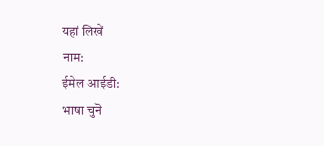यहां लिखें
नाम:
ईमेल आईडी:
भाषा चुनॆ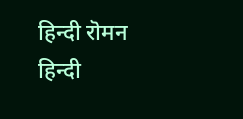हिन्दी रॊमन‌ हिन्दी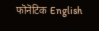फॊनॆटिक English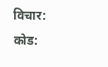विचार:
कोड: